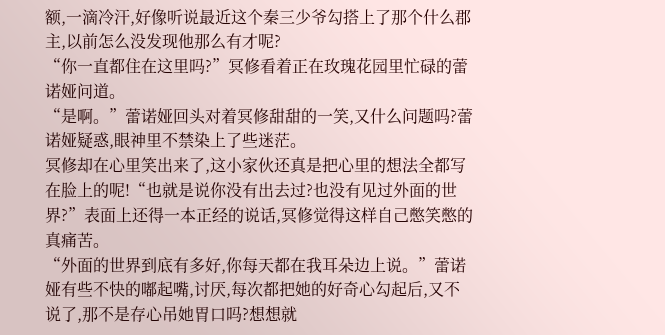额,一滴冷汗,好像听说最近这个秦三少爷勾搭上了那个什么郡主,以前怎么没发现他那么有才呢?
“你一直都住在这里吗?”冥修看着正在玫瑰花园里忙碌的蕾诺娅问道。
“是啊。”蕾诺娅回头对着冥修甜甜的一笑,又什么问题吗?蕾诺娅疑惑,眼神里不禁染上了些迷茫。
冥修却在心里笑出来了,这小家伙还真是把心里的想法全都写在脸上的呢!“也就是说你没有出去过?也没有见过外面的世界?”表面上还得一本正经的说话,冥修觉得这样自己憋笑憋的真痛苦。
“外面的世界到底有多好,你每天都在我耳朵边上说。”蕾诺娅有些不快的嘟起嘴,讨厌,每次都把她的好奇心勾起后,又不说了,那不是存心吊她胃口吗?想想就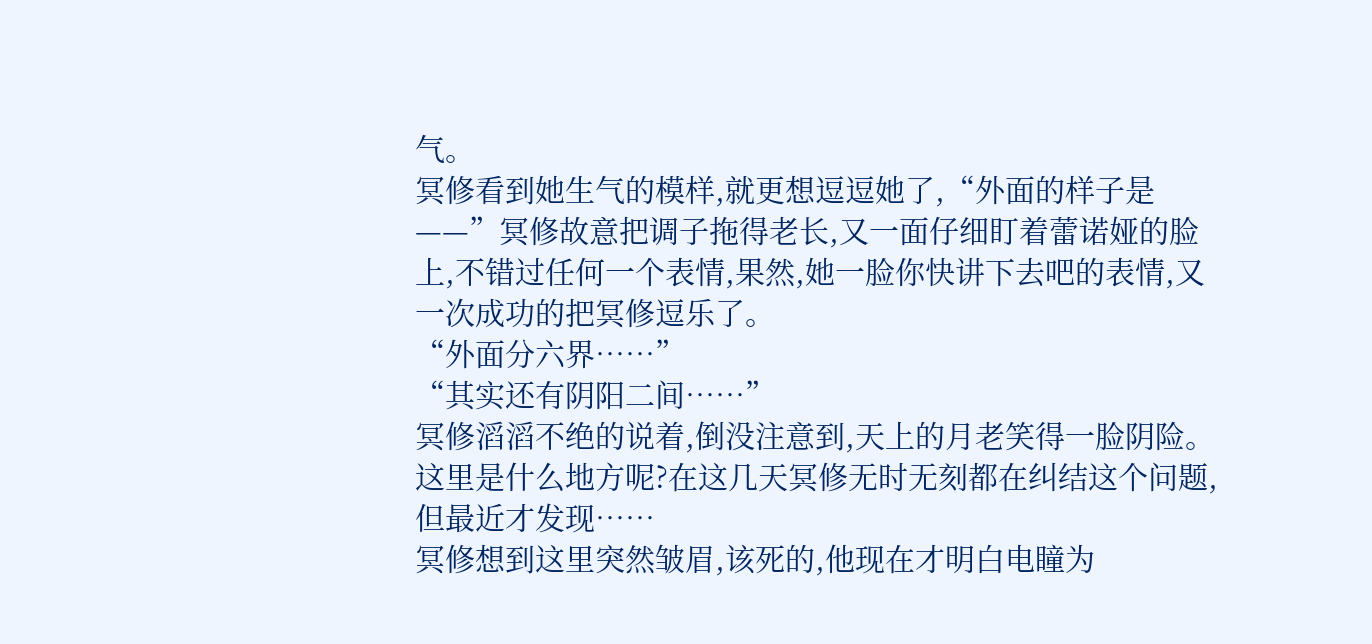气。
冥修看到她生气的模样,就更想逗逗她了,“外面的样子是——”冥修故意把调子拖得老长,又一面仔细盯着蕾诺娅的脸上,不错过任何一个表情,果然,她一脸你快讲下去吧的表情,又一次成功的把冥修逗乐了。
“外面分六界……”
“其实还有阴阳二间……”
冥修滔滔不绝的说着,倒没注意到,天上的月老笑得一脸阴险。
这里是什么地方呢?在这几天冥修无时无刻都在纠结这个问题,但最近才发现……
冥修想到这里突然皱眉,该死的,他现在才明白电瞳为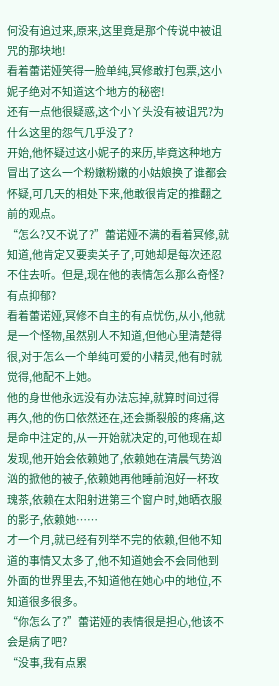何没有追过来,原来,这里竟是那个传说中被诅咒的那块地!
看着蕾诺娅笑得一脸单纯,冥修敢打包票,这小妮子绝对不知道这个地方的秘密!
还有一点他很疑惑,这个小丫头没有被诅咒?为什么这里的怨气几乎没了?
开始,他怀疑过这小妮子的来历,毕竟这种地方冒出了这么一个粉嫩粉嫩的小姑娘换了谁都会怀疑,可几天的相处下来,他敢很肯定的推翻之前的观点。
“怎么?又不说了?”蕾诺娅不满的看着冥修,就知道,他肯定又要卖关子了,可她却是每次还忍不住去听。但是,现在他的表情怎么那么奇怪?有点抑郁?
看着蕾诺娅,冥修不自主的有点忧伤,从小,他就是一个怪物,虽然别人不知道,但他心里清楚得很,对于怎么一个单纯可爱的小精灵,他有时就觉得,他配不上她。
他的身世他永远没有办法忘掉,就算时间过得再久,他的伤口依然还在,还会撕裂般的疼痛,这是命中注定的,从一开始就决定的,可他现在却发现,他开始会依赖她了,依赖她在清晨气势汹汹的掀他的被子,依赖她再他睡前泡好一杯玫瑰茶,依赖在太阳射进第三个窗户时,她晒衣服的影子,依赖她……
才一个月,就已经有列举不完的依赖,但他不知道的事情又太多了,他不知道她会不会同他到外面的世界里去,不知道他在她心中的地位,不知道很多很多。
“你怎么了?”蕾诺娅的表情很是担心,他该不会是病了吧?
“没事,我有点累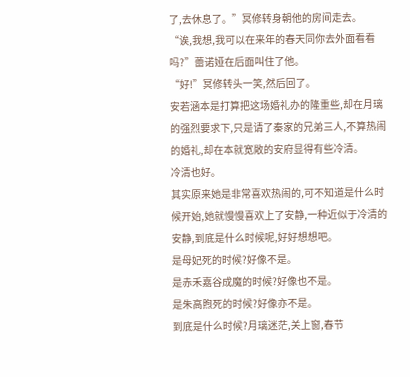了,去休息了。”冥修转身朝他的房间走去。
“诶,我想,我可以在来年的春天同你去外面看看吗?”蕾诺娅在后面叫住了他。
“好!”冥修转头一笑,然后回了。
安若涵本是打算把这场婚礼办的隆重些,却在月璃的强烈要求下,只是请了秦家的兄弟三人,不算热闹的婚礼,却在本就宽敞的安府显得有些冷清。
冷清也好。
其实原来她是非常喜欢热闹的,可不知道是什么时候开始,她就慢慢喜欢上了安静,一种近似于冷清的安静,到底是什么时候呢,好好想想吧。
是母妃死的时候?好像不是。
是赤禾嘉谷成魔的时候?好像也不是。
是朱高煦死的时候?好像亦不是。
到底是什么时候?月璃迷茫,关上窗,春节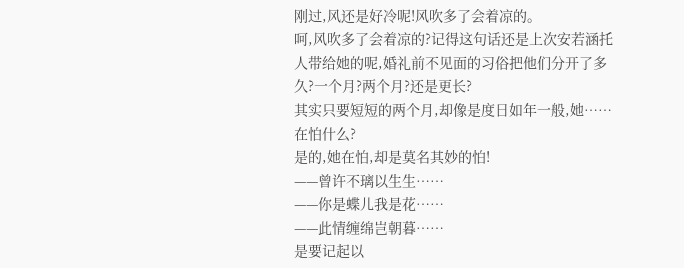刚过,风还是好冷呢!风吹多了会着凉的。
呵,风吹多了会着凉的?记得这句话还是上次安若涵托人带给她的呢,婚礼前不见面的习俗把他们分开了多久?一个月?两个月?还是更长?
其实只要短短的两个月,却像是度日如年一般,她……在怕什么?
是的,她在怕,却是莫名其妙的怕!
——曾许不璃以生生……
——你是蝶儿我是花……
——此情缠绵岂朝暮……
是要记起以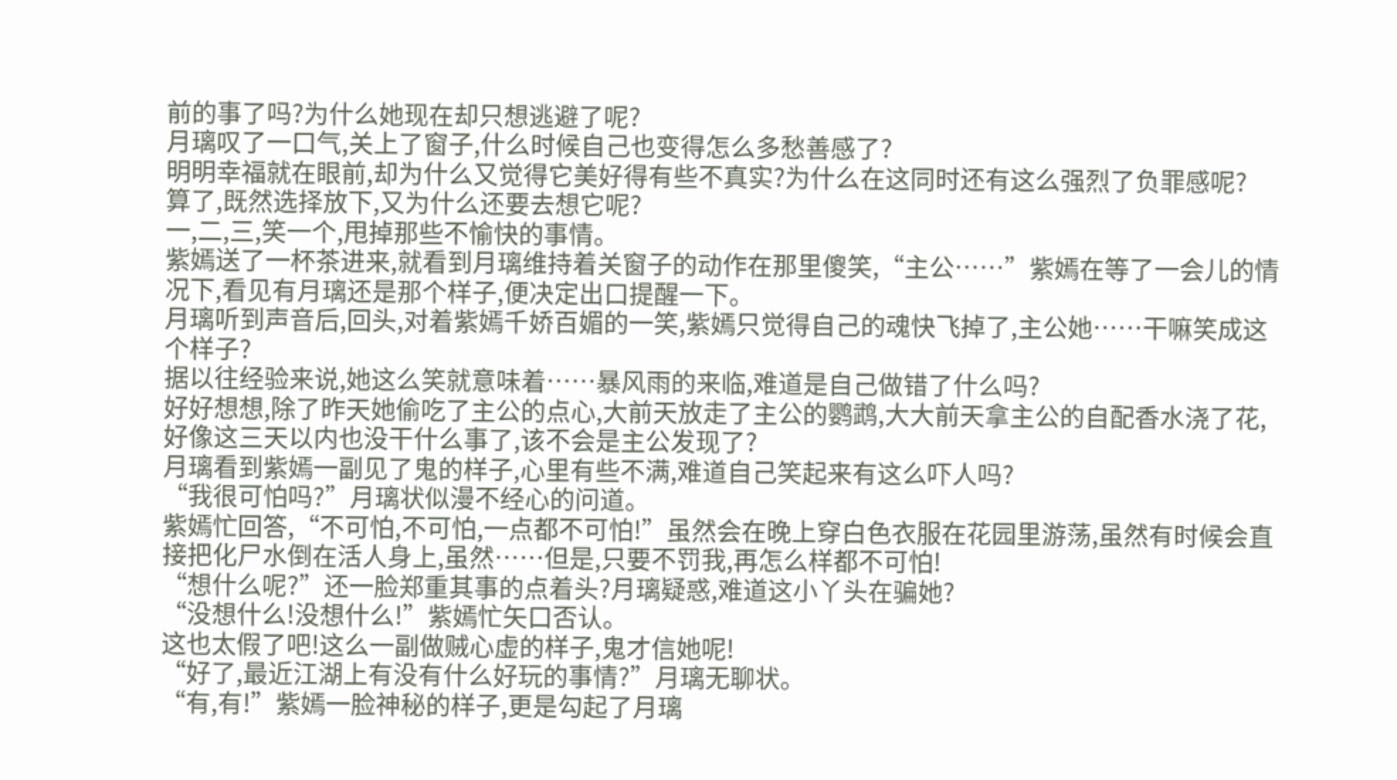前的事了吗?为什么她现在却只想逃避了呢?
月璃叹了一口气,关上了窗子,什么时候自己也变得怎么多愁善感了?
明明幸福就在眼前,却为什么又觉得它美好得有些不真实?为什么在这同时还有这么强烈了负罪感呢?
算了,既然选择放下,又为什么还要去想它呢?
一,二,三,笑一个,甩掉那些不愉快的事情。
紫嫣送了一杯茶进来,就看到月璃维持着关窗子的动作在那里傻笑,“主公……”紫嫣在等了一会儿的情况下,看见有月璃还是那个样子,便决定出口提醒一下。
月璃听到声音后,回头,对着紫嫣千娇百媚的一笑,紫嫣只觉得自己的魂快飞掉了,主公她……干嘛笑成这个样子?
据以往经验来说,她这么笑就意味着……暴风雨的来临,难道是自己做错了什么吗?
好好想想,除了昨天她偷吃了主公的点心,大前天放走了主公的鹦鹉,大大前天拿主公的自配香水浇了花,好像这三天以内也没干什么事了,该不会是主公发现了?
月璃看到紫嫣一副见了鬼的样子,心里有些不满,难道自己笑起来有这么吓人吗?
“我很可怕吗?”月璃状似漫不经心的问道。
紫嫣忙回答,“不可怕,不可怕,一点都不可怕!”虽然会在晚上穿白色衣服在花园里游荡,虽然有时候会直接把化尸水倒在活人身上,虽然……但是,只要不罚我,再怎么样都不可怕!
“想什么呢?”还一脸郑重其事的点着头?月璃疑惑,难道这小丫头在骗她?
“没想什么!没想什么!”紫嫣忙矢口否认。
这也太假了吧!这么一副做贼心虚的样子,鬼才信她呢!
“好了,最近江湖上有没有什么好玩的事情?”月璃无聊状。
“有,有!”紫嫣一脸神秘的样子,更是勾起了月璃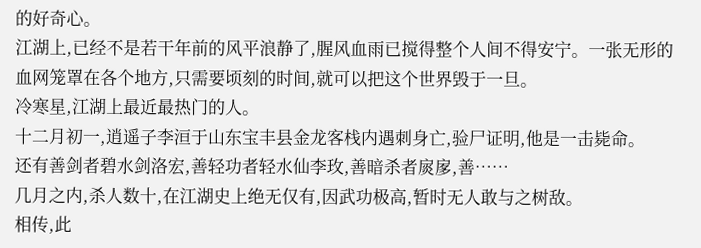的好奇心。
江湖上,已经不是若干年前的风平浪静了,腥风血雨已搅得整个人间不得安宁。一张无形的血网笼罩在各个地方,只需要顷刻的时间,就可以把这个世界毁于一旦。
冷寒星,江湖上最近最热门的人。
十二月初一,逍遥子李洹于山东宝丰县金龙客栈内遇刺身亡,验尸证明,他是一击毙命。
还有善剑者碧水剑洛宏,善轻功者轻水仙李玫,善暗杀者扊扅,善……
几月之内,杀人数十,在江湖史上绝无仅有,因武功极高,暂时无人敢与之树敌。
相传,此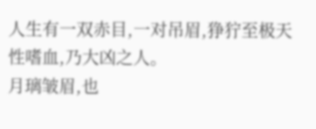人生有一双赤目,一对吊眉,狰狞至极天性嗜血,乃大凶之人。
月璃皱眉,也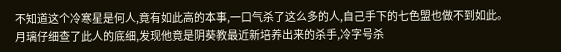不知道这个冷寒星是何人,竟有如此高的本事,一口气杀了这么多的人,自己手下的七色盟也做不到如此。
月璃仔细查了此人的底细,发现他竟是阴葵教最近新培养出来的杀手,冷字号杀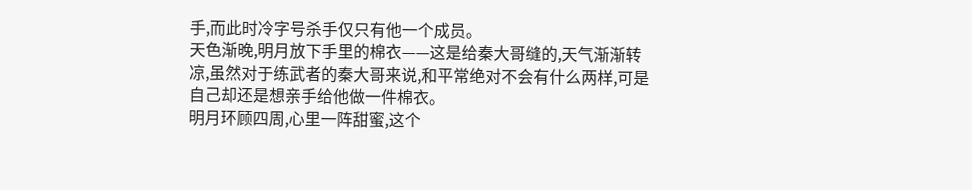手,而此时冷字号杀手仅只有他一个成员。
天色渐晚,明月放下手里的棉衣——这是给秦大哥缝的,天气渐渐转凉,虽然对于练武者的秦大哥来说,和平常绝对不会有什么两样,可是自己却还是想亲手给他做一件棉衣。
明月环顾四周,心里一阵甜蜜,这个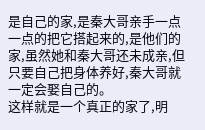是自己的家,是秦大哥亲手一点一点的把它搭起来的,是他们的家,虽然她和秦大哥还未成亲,但只要自己把身体养好,秦大哥就一定会娶自己的。
这样就是一个真正的家了,明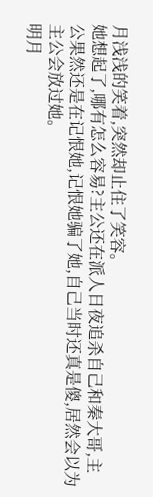月浅浅的笑着,突然却止住了笑容。
她想起了,哪有怎么容易?主公还在派人日夜追杀自己和秦大哥,主公果然还是在记恨她,记恨她骗了她,自己当时还真是傻,居然会以为主公会放过她。
明月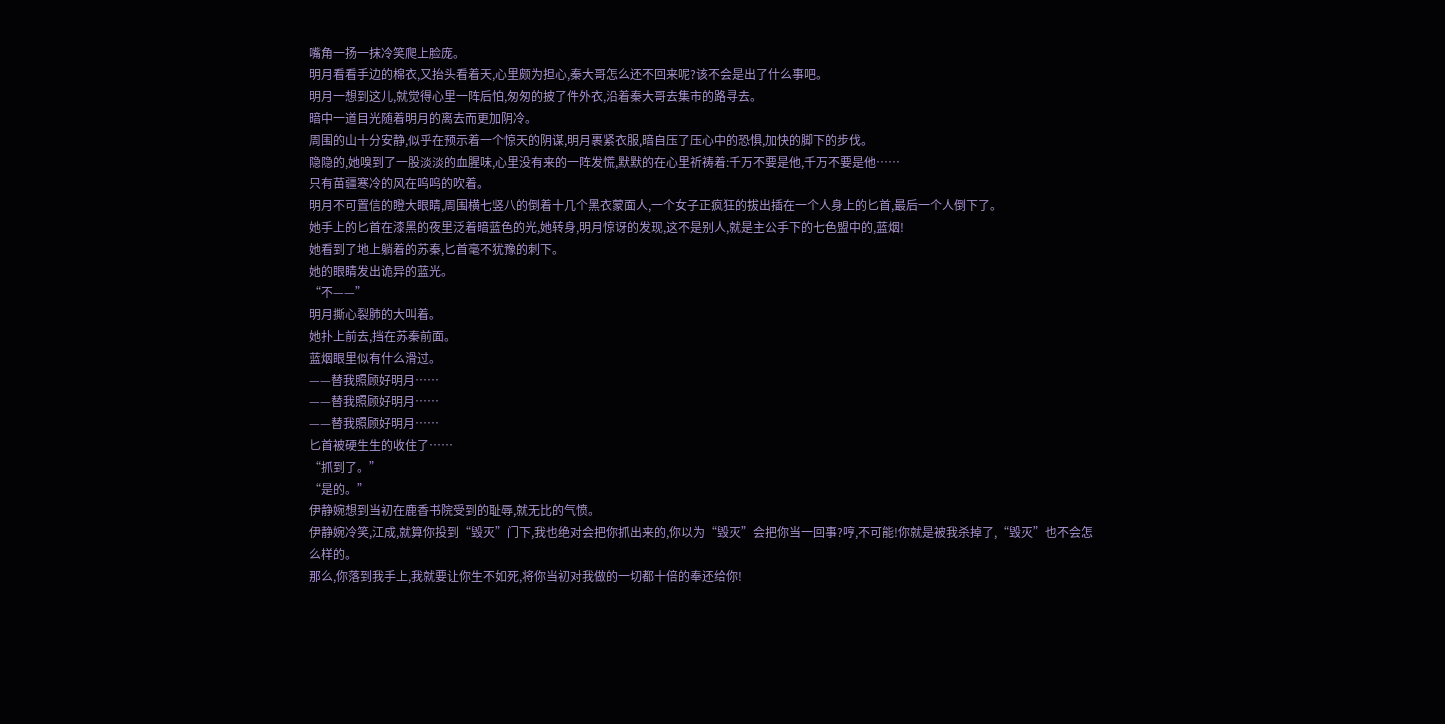嘴角一扬一抹冷笑爬上脸庞。
明月看看手边的棉衣,又抬头看着天,心里颇为担心,秦大哥怎么还不回来呢?该不会是出了什么事吧。
明月一想到这儿,就觉得心里一阵后怕,匆匆的披了件外衣,沿着秦大哥去集市的路寻去。
暗中一道目光随着明月的离去而更加阴冷。
周围的山十分安静,似乎在预示着一个惊天的阴谋,明月裹紧衣服,暗自压了压心中的恐惧,加快的脚下的步伐。
隐隐的,她嗅到了一股淡淡的血腥味,心里没有来的一阵发慌,默默的在心里祈祷着:千万不要是他,千万不要是他……
只有苗疆寒冷的风在呜呜的吹着。
明月不可置信的瞪大眼睛,周围横七竖八的倒着十几个黑衣蒙面人,一个女子正疯狂的拔出插在一个人身上的匕首,最后一个人倒下了。
她手上的匕首在漆黑的夜里泛着暗蓝色的光,她转身,明月惊讶的发现,这不是别人,就是主公手下的七色盟中的,蓝烟!
她看到了地上躺着的苏秦,匕首毫不犹豫的刺下。
她的眼睛发出诡异的蓝光。
“不——”
明月撕心裂肺的大叫着。
她扑上前去,挡在苏秦前面。
蓝烟眼里似有什么滑过。
——替我照顾好明月……
——替我照顾好明月……
——替我照顾好明月……
匕首被硬生生的收住了……
“抓到了。”
“是的。”
伊静婉想到当初在鹿香书院受到的耻辱,就无比的气愤。
伊静婉冷笑,江成,就算你投到“毁灭”门下,我也绝对会把你抓出来的,你以为“毁灭”会把你当一回事?哼,不可能!你就是被我杀掉了,“毁灭”也不会怎么样的。
那么,你落到我手上,我就要让你生不如死,将你当初对我做的一切都十倍的奉还给你!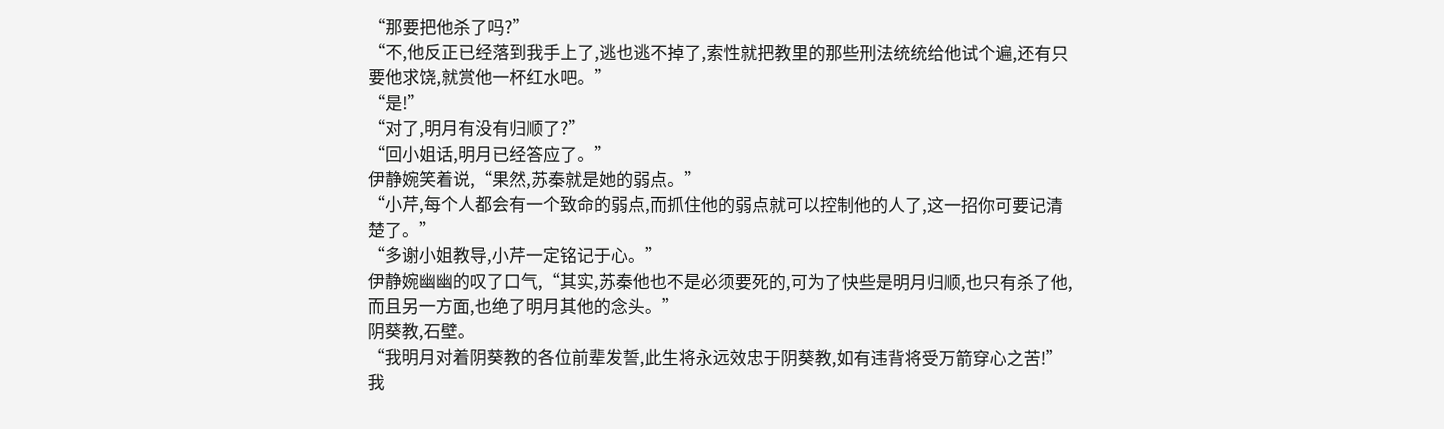“那要把他杀了吗?”
“不,他反正已经落到我手上了,逃也逃不掉了,索性就把教里的那些刑法统统给他试个遍,还有只要他求饶,就赏他一杯红水吧。”
“是!”
“对了,明月有没有归顺了?”
“回小姐话,明月已经答应了。”
伊静婉笑着说,“果然,苏秦就是她的弱点。”
“小芹,每个人都会有一个致命的弱点,而抓住他的弱点就可以控制他的人了,这一招你可要记清楚了。”
“多谢小姐教导,小芹一定铭记于心。”
伊静婉幽幽的叹了口气,“其实,苏秦他也不是必须要死的,可为了快些是明月归顺,也只有杀了他,而且另一方面,也绝了明月其他的念头。”
阴葵教,石壁。
“我明月对着阴葵教的各位前辈发誓,此生将永远效忠于阴葵教,如有违背将受万箭穿心之苦!”
我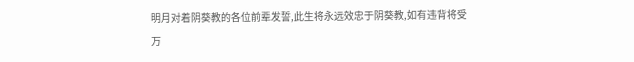明月对着阴葵教的各位前辈发誓,此生将永远效忠于阴葵教,如有违背将受万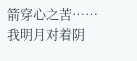箭穿心之苦……
我明月对着阴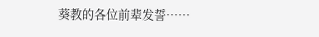葵教的各位前辈发誓……